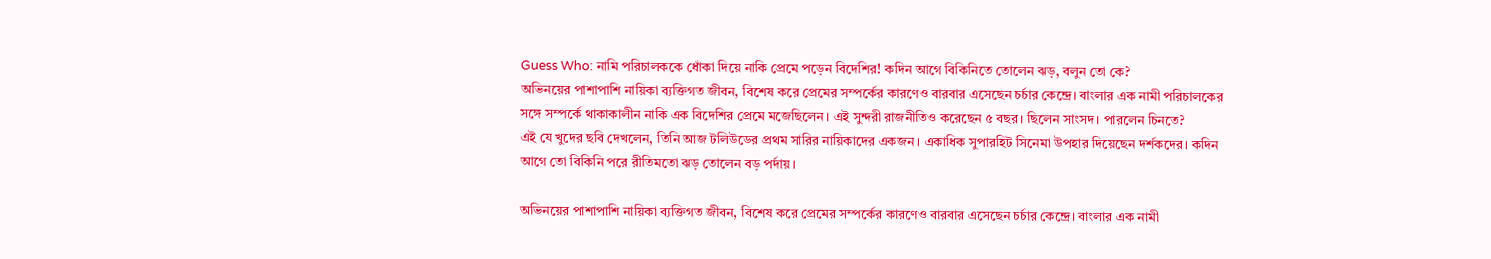Guess Who: নামি পরিচালককে ধোঁকা দিয়ে নাকি প্রেমে পড়েন বিদেশির! কদিন আগে বিকিনিতে তোলেন ঝড়, বলুন তো কে?
অভিনয়ের পাশাপাশি নায়িকা ব্যক্তিগত জীবন, বিশেষ করে প্রেমের সম্পর্কের কারণেও বারবার এসেছেন চর্চার কেন্দ্রে। বাংলার এক নামী পরিচালকের সঙ্গে সম্পর্কে থাকাকালীন নাকি এক বিদেশির প্রেমে মজেছিলেন। এই সুন্দরী রাজনীতিও করেছেন ৫ বছর। ছিলেন সাংসদ। পারলেন চিনতে?
এই যে খুদের ছবি দেখলেন, তিনি আজ টলিউডের প্রথম সারির নায়িকাদের একজন। একাধিক সুপারহিট সিনেমা উপহার দিয়েছেন দর্শকদের। কদিন আগে তো বিকিনি পরে রীতিমতো ঝড় তোলেন বড় পর্দায়।

অভিনয়ের পাশাপাশি নায়িকা ব্যক্তিগত জীবন, বিশেষ করে প্রেমের সম্পর্কের কারণেও বারবার এসেছেন চর্চার কেন্দ্রে। বাংলার এক নামী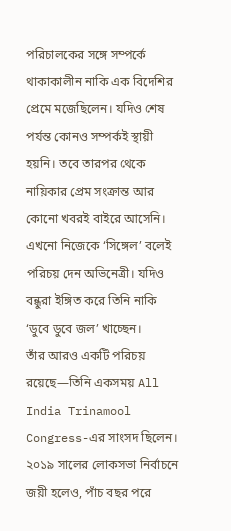পরিচালকের সঙ্গে সম্পর্কে থাকাকালীন নাকি এক বিদেশির প্রেমে মজেছিলেন। যদিও শেষ পর্যন্ত কোনও সম্পর্কই স্থায়ী হয়নি। তবে তারপর থেকে নায়িকার প্রেম সংক্রান্ত আর কোনো খবরই বাইরে আসেনি। এখনো নিজেকে ‘সিঙ্গেল’ বলেই পরিচয় দেন অভিনেত্রী। যদিও বন্ধুরা ইঙ্গিত করে তিনি নাকি ‘ডুবে ডুবে জল’ খাচ্ছেন।
তাঁর আরও একটি পরিচয় রয়েছে—তিনি একসময় All India Trinamool Congress-এর সাংসদ ছিলেন। ২০১৯ সালের লোকসভা নির্বাচনে জয়ী হলেও, পাঁচ বছর পরে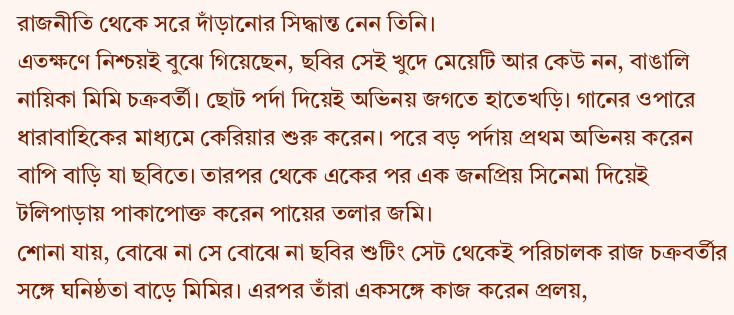রাজনীতি থেকে সরে দাঁড়ানোর সিদ্ধান্ত নেন তিনি।
এতক্ষণে নিশ্চয়ই বুঝে গিয়েছেন, ছবির সেই খুদে মেয়েটি আর কেউ নন, বাঙালি নায়িকা মিমি চক্রবর্তী। ছোট পর্দা দিয়েই অভিনয় জগতে হাতেখড়ি। গানের ওপারে ধারাবাহিকের মাধ্যমে কেরিয়ার শুরু করেন। পরে বড় পর্দায় প্রথম অভিনয় করেন বাপি বাড়ি যা ছবিতে। তারপর থেকে একের পর এক জনপ্রিয় সিনেমা দিয়েই টলিপাড়ায় পাকাপোক্ত করেন পায়ের তলার জমি।
শোনা যায়, বোঝে না সে বোঝে না ছবির শুটিং সেট থেকেই পরিচালক রাজ চক্রবর্তীর সঙ্গে ঘনিষ্ঠতা বাড়ে মিমির। এরপর তাঁরা একসঙ্গে কাজ করেন প্রলয়,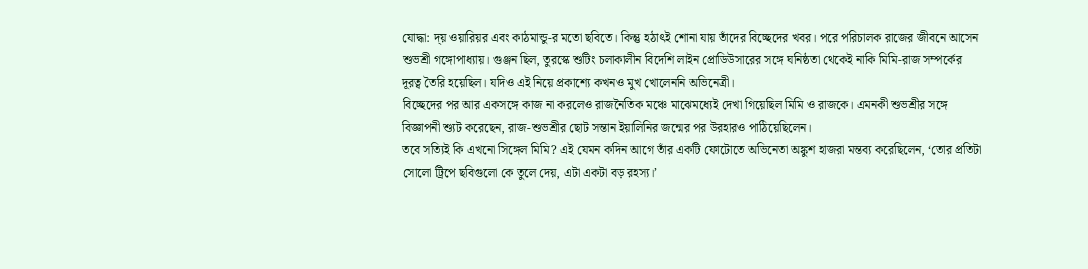যোদ্ধা: দ্য় ওয়ারিয়র এবং কাঠমান্ডু-র মতো ছবিতে। কিন্তু হঠাৎই শোনা যায় তাঁদের বিচ্ছেদের খবর। পরে পরিচালক রাজের জীবনে আসেন শুভশ্রী গঙ্গোপাধ্যায়। গুঞ্জন ছিল, তুরস্কে শুটিং চলাকালীন বিদেশি লাইন প্রোডিউসারের সঙ্গে ঘনিষ্ঠতা থেকেই নাকি মিমি-রাজ সম্পর্কের দূরত্ব তৈরি হয়েছিল। যদিও এই নিয়ে প্রকাশ্যে কখনও মুখ খোলেননি অভিনেত্রী।
বিচ্ছেদের পর আর একসঙ্গে কাজ না করলেও রাজনৈতিক মঞ্চে মাঝেমধ্যেই দেখা গিয়েছিল মিমি ও রাজকে। এমনকী শুভশ্রীর সঙ্গে বিজ্ঞাপনী শ্যুট করেছেন, রাজ-শুভশ্রীর ছোট সন্তান ইয়ালিনির জন্মের পর উরহারও পাঠিয়েছিলেন।
তবে সত্যিই কি এখনো সিঙ্গেল মিমি? এই যেমন কদিন আগে তাঁর একটি ফোটোতে অভিনেতা অঙ্কুশ হাজরা মন্তব্য করেছিলেন, ‘তোর প্রতিটা সোলো ট্রিপে ছবিগুলো কে তুলে দেয়, এটা একটা বড় রহস্য।’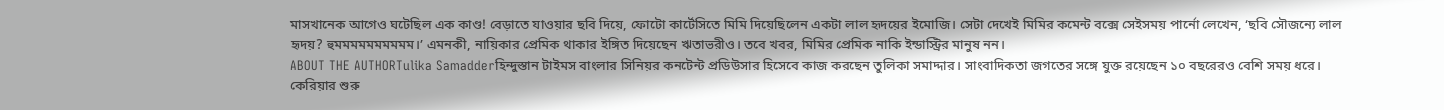মাসখানেক আগেও ঘটেছিল এক কাণ্ড! বেড়াতে যাওয়ার ছবি দিয়ে, ফোটো কার্টেসিতে মিমি দিয়েছিলেন একটা লাল হৃদয়ের ইমোজি। সেটা দেখেই মিমির কমেন্ট বক্সে সেইসময় পার্নো লেখেন, ‘ছবি সৌজন্যে লাল হৃদয়? হুমমমমমমমমমম।’ এমনকী, নায়িকার প্রেমিক থাকার ইঙ্গিত দিয়েছেন ঋতাভরীও। তবে খবর, মিমির প্রেমিক নাকি ইন্ডাস্ট্রির মানুষ নন।
ABOUT THE AUTHORTulika Samadderহিন্দুস্তান টাইমস বাংলার সিনিয়র কনটেন্ট প্রডিউসার হিসেবে কাজ করছেন তুলিকা সমাদ্দার। সাংবাদিকতা জগতের সঙ্গে যুক্ত রয়েছেন ১০ বছরেরও বেশি সময় ধরে। কেরিয়ার শুরু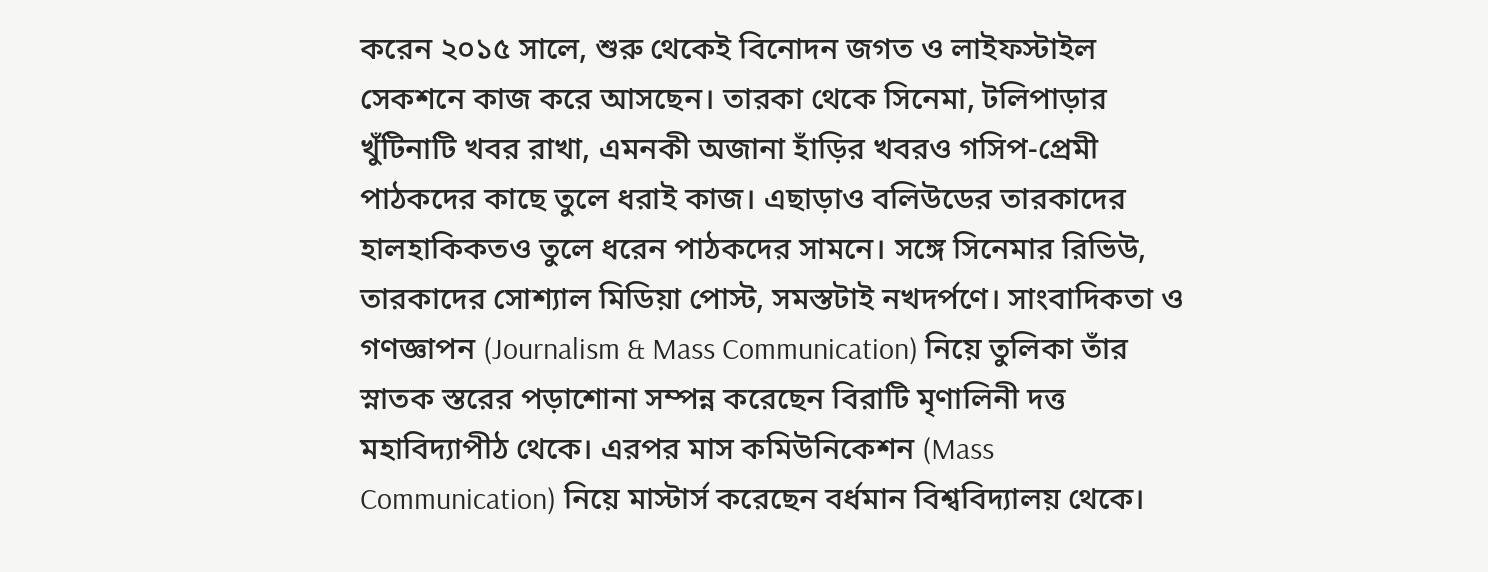করেন ২০১৫ সালে, শুরু থেকেই বিনোদন জগত ও লাইফস্টাইল সেকশনে কাজ করে আসছেন। তারকা থেকে সিনেমা, টলিপাড়ার খুঁটিনাটি খবর রাখা, এমনকী অজানা হাঁড়ির খবরও গসিপ-প্রেমী পাঠকদের কাছে তুলে ধরাই কাজ। এছাড়াও বলিউডের তারকাদের হালহাকিকতও তুলে ধরেন পাঠকদের সামনে। সঙ্গে সিনেমার রিভিউ, তারকাদের সোশ্যাল মিডিয়া পোস্ট, সমস্তটাই নখদর্পণে। সাংবাদিকতা ও গণজ্ঞাপন (Journalism & Mass Communication) নিয়ে তুলিকা তাঁর স্নাতক স্তরের পড়াশোনা সম্পন্ন করেছেন বিরাটি মৃণালিনী দত্ত মহাবিদ্যাপীঠ থেকে। এরপর মাস কমিউনিকেশন (Mass Communication) নিয়ে মাস্টার্স করেছেন বর্ধমান বিশ্ববিদ্যালয় থেকে।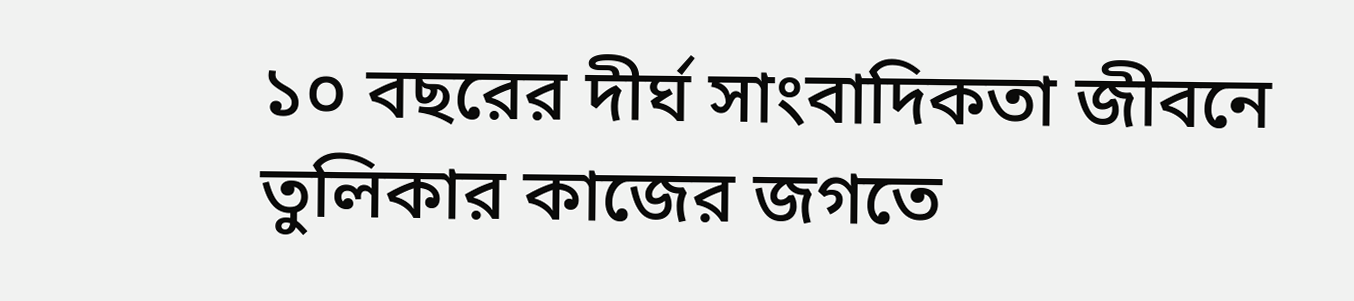১০ বছরের দীর্ঘ সাংবাদিকতা জীবনে তুলিকার কাজের জগতে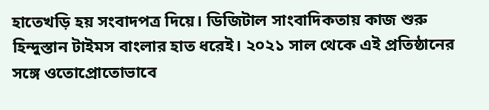হাতেখড়ি হয় সংবাদপত্র দিয়ে। ডিজিটাল সাংবাদিকতায় কাজ শুরু হিন্দুস্তান টাইমস বাংলার হাত ধরেই। ২০২১ সাল থেকে এই প্রতিষ্ঠানের সঙ্গে ওতোপ্রোতোভাবে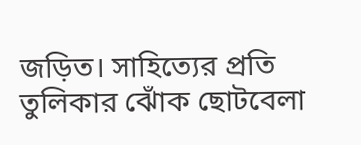জড়িত। সাহিত্যের প্রতি তুলিকার ঝোঁক ছোটবেলা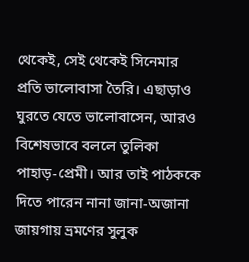থেকেই, সেই থেকেই সিনেমার প্রতি ভালোবাসা তৈরি। এছাড়াও ঘুরতে যেতে ভালোবাসেন, আরও বিশেষভাবে বললে তুলিকা পাহাড়-প্রেমী। আর তাই পাঠককে দিতে পারেন নানা জানা-অজানা জায়গায় ভ্রমণের সুলুক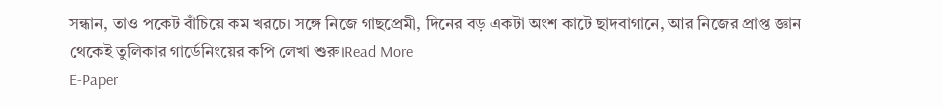সন্ধান, তাও পকেট বাঁচিয়ে কম খরচে। সঙ্গে নিজে গাছপ্রেমী, দিনের বড় একটা অংশ কাটে ছাদবাগানে, আর নিজের প্রাপ্ত জ্ঞান থেকেই তুলিকার গার্ডেনিংয়ের কপি লেখা শুরু।Read More
E-Paper